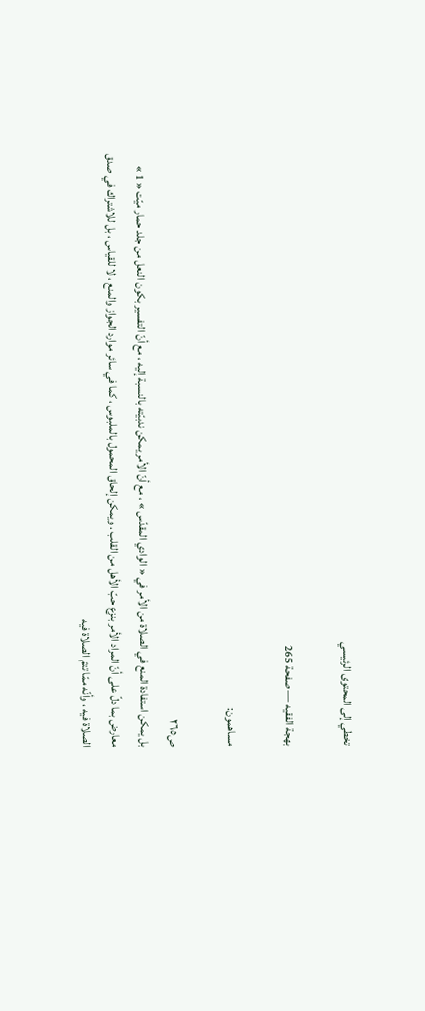تخطي إلى المحتوى الرئيسي

بهجة الفقيه — صفحة 265

مساهمون:

ص٢٦٥
بل يمكن استفادة المنع في الصلاة من الأمر في « الوادي المقدّس » ، مع أنّ الأمر يمكن ندبيّته بالنسبة إليه ، مع أنّ التفسير بكون النعل من جلد حمار ميّت « 1 » معارض بما دلّ على أنّ المراد الأمر بنزع حبّ الأهل من القلب . ويمكن إلحاق المحمول بالملبوس ، كما في سائر موارد الجواز والمنع ، لا للقياس ، بل للاشتراك في صدق الصلاة فيه ، وأنّه ممّا تتمّ الصلاة فيه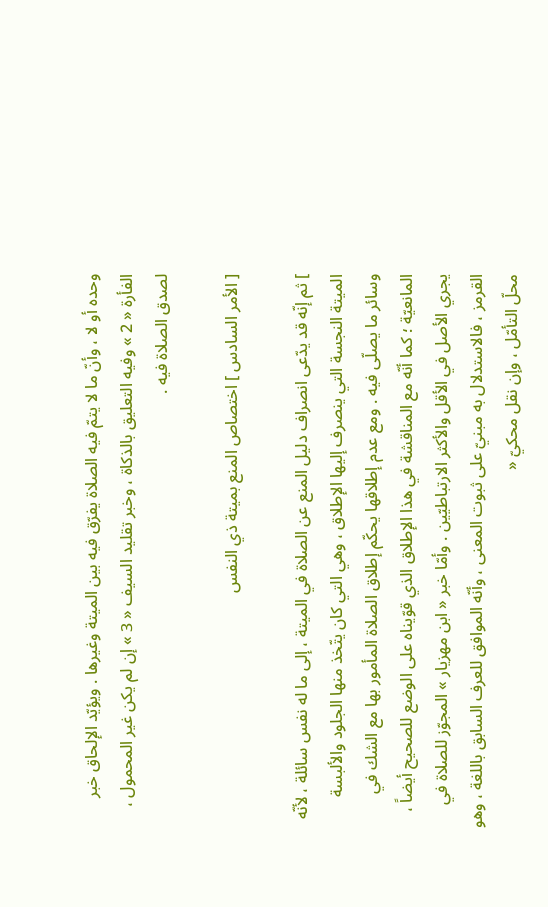وحده أو لا ، وأنّ ما لا يتمّ فيه الصلاة يفرّق فيه بين الميتة وغيرها . ويؤيّد الإلحاق خبر الفأرة « 2 » وفيه التعليق بالذكاة ، وخبر تقليد السيف « 3 » إن لم يكن غير المحمول ، لصدق الصلاة فيه .

[ الأمر السادس ] اختصاص المنع بميتة ذي النفس

] ثم إنّه قد يدّعى انصراف دليل المنع عن الصلاة في الميتة ، إلى ما له نفس سائلة ، لأنّه الميتة النجسة التي ينصرف إليها الإطلاق ، وهي التي كان يتّخذ منها الجلود والألبسة وسائر ما يصلّى فيه . ومع عدم إطلاقها يحكّم إطلاق الصلاة المأمور بها مع الشك في المانعيّة ؛ كما أنّه مع المناقشة في هذا الإطلاق الذي قوّيناه على الوضع للصحيح أيضاً ، يجري الأصل في الأقل والأكثر الارتباطيّين . وأمّا خبر « ابن مهزيار » المجوّز للصلاة في القرمز ، فالاستدلال به مبنيّ على ثبوت المعنى ، وأنّه الموافق للعرف السابق باللغة ، وهو محلّ التأمّل ، وإن نقل محكيّ «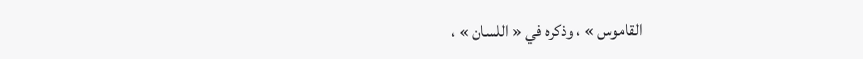القاموس » ، وذكره في « اللسان » ،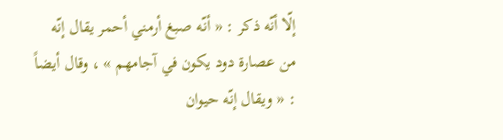إلّا أنّه ذكر : « أنّه صبغ أرمني أحمر يقال إنّه من عصارة دود يكون في آجامهم » ، وقال أيضاً : « ويقال إنّه حيوان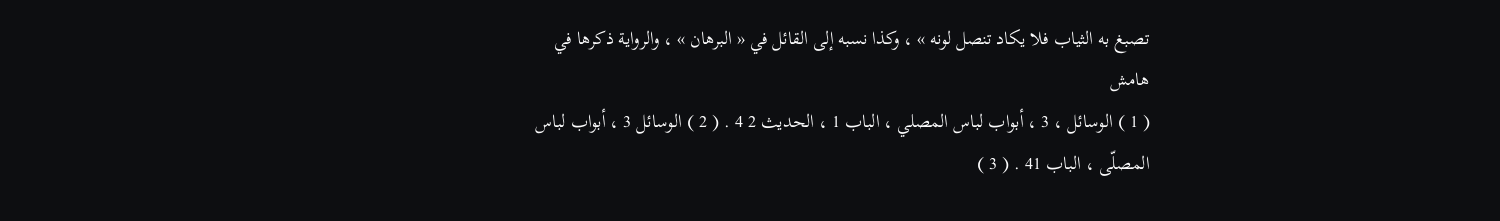تصبغ به الثياب فلا يكاد تنصل لونه » ، وكذا نسبه إلى القائل في « البرهان » ، والرواية ذكرها في
هامش
( 1 ) الوسائل ، 3 ، أبواب لباس المصلي ، الباب 1 ، الحديث 2 4 . ( 2 ) الوسائل 3 ، أبواب لباس المصلّى ، الباب 41 . ( 3 )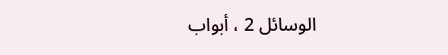الوسائل 2 ، أبواب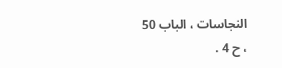النجاسات ، الباب 50 ، ح 4 .